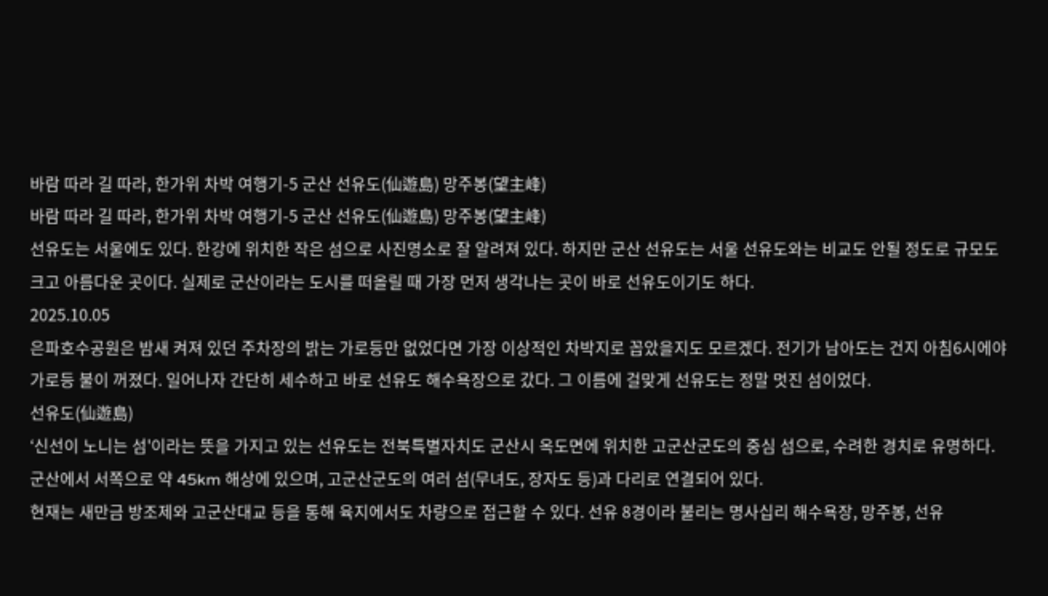바람 따라 길 따라, 한가위 차박 여행기-5 군산 선유도(仙遊島) 망주봉(望主峰)
바람 따라 길 따라, 한가위 차박 여행기-5 군산 선유도(仙遊島) 망주봉(望主峰)
선유도는 서울에도 있다. 한강에 위치한 작은 섬으로 사진명소로 잘 알려져 있다. 하지만 군산 선유도는 서울 선유도와는 비교도 안될 정도로 규모도 크고 아름다운 곳이다. 실제로 군산이라는 도시를 떠올릴 때 가장 먼저 생각나는 곳이 바로 선유도이기도 하다.
2025.10.05
은파호수공원은 밤새 켜져 있던 주차장의 밝는 가로등만 없었다면 가장 이상적인 차박지로 꼽았을지도 모르겠다. 전기가 남아도는 건지 아침6시에야 가로등 불이 꺼졌다. 일어나자 간단히 세수하고 바로 선유도 해수욕장으로 갔다. 그 이름에 걸맞게 선유도는 정말 멋진 섬이었다.
선유도(仙遊島)
‘신선이 노니는 섬'이라는 뜻을 가지고 있는 선유도는 전북특별자치도 군산시 옥도면에 위치한 고군산군도의 중심 섬으로, 수려한 경치로 유명하다. 군산에서 서쪽으로 약 45km 해상에 있으며, 고군산군도의 여러 섬(무녀도, 장자도 등)과 다리로 연결되어 있다.
현재는 새만금 방조제와 고군산대교 등을 통해 육지에서도 차량으로 접근할 수 있다. 선유 8경이라 불리는 명사십리 해수욕장, 망주봉, 선유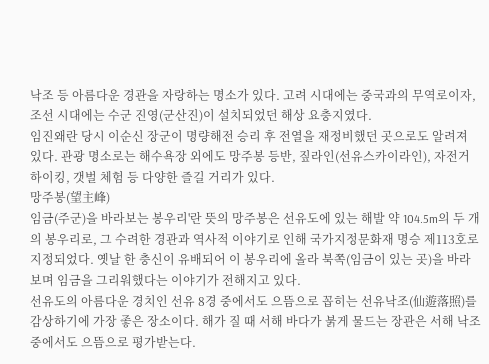낙조 등 아름다운 경관을 자랑하는 명소가 있다. 고려 시대에는 중국과의 무역로이자, 조선 시대에는 수군 진영(군산진)이 설치되었던 해상 요충지였다.
임진왜란 당시 이순신 장군이 명량해전 승리 후 전열을 재정비했던 곳으로도 알려져 있다. 관광 명소로는 해수욕장 외에도 망주봉 등반, 짚라인(선유스카이라인), 자전거 하이킹, 갯벌 체험 등 다양한 즐길 거리가 있다.
망주봉(望主峰)
임금(주군)을 바라보는 봉우리'란 뜻의 망주봉은 선유도에 있는 해발 약 104.5m의 두 개의 봉우리로, 그 수려한 경관과 역사적 이야기로 인해 국가지정문화재 명승 제113호로 지정되었다. 옛날 한 충신이 유배되어 이 봉우리에 올라 북쪽(임금이 있는 곳)을 바라보며 임금을 그리워했다는 이야기가 전해지고 있다.
선유도의 아름다운 경치인 선유 8경 중에서도 으뜸으로 꼽히는 선유낙조(仙遊落照)를 감상하기에 가장 좋은 장소이다. 해가 질 때 서해 바다가 붉게 물드는 장관은 서해 낙조 중에서도 으뜸으로 평가받는다.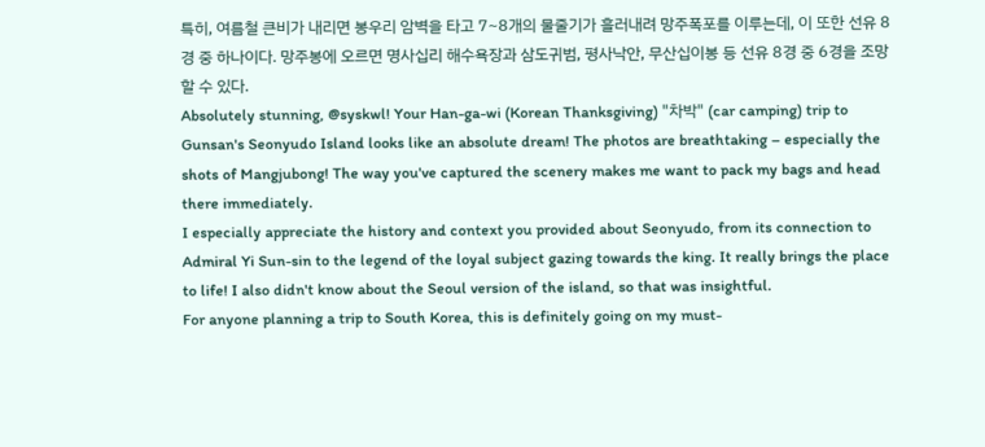특히, 여름철 큰비가 내리면 봉우리 암벽을 타고 7~8개의 물줄기가 흘러내려 망주폭포를 이루는데, 이 또한 선유 8경 중 하나이다. 망주봉에 오르면 명사십리 해수욕장과 삼도귀범, 평사낙안, 무산십이봉 등 선유 8경 중 6경을 조망할 수 있다.
Absolutely stunning, @syskwl! Your Han-ga-wi (Korean Thanksgiving) "차박" (car camping) trip to Gunsan's Seonyudo Island looks like an absolute dream! The photos are breathtaking – especially the shots of Mangjubong! The way you've captured the scenery makes me want to pack my bags and head there immediately.
I especially appreciate the history and context you provided about Seonyudo, from its connection to Admiral Yi Sun-sin to the legend of the loyal subject gazing towards the king. It really brings the place to life! I also didn't know about the Seoul version of the island, so that was insightful.
For anyone planning a trip to South Korea, this is definitely going on my must-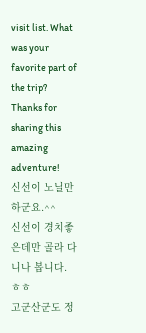visit list. What was your favorite part of the trip? Thanks for sharing this amazing adventure!
신선이 노닐만 하군요.^^
신선이 경치좋은데만 골라 다니나 봅니다. ㅎㅎ
고군산군도 정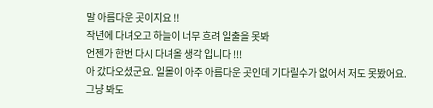말 아름다운 곳이지요 !!
작년에 다녀오고 하늘이 너무 흐려 일출을 못봐
언젠가 한번 다시 다녀올 생각 입니다 !!!
아 갔다오셨군요. 일몰이 아주 아름다운 곳인데 기다릴수가 없어서 저도 못봤어요.
그냥 봐도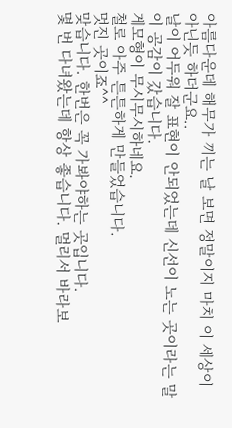아름다운데 해무가 끼는 날 보면 정말이지 마치 이 세상이 아닌듯 하더군요..
날이 어두워 잘 표현이 안되었는데 신선이 노는 곳이라는 말이 공감이 갔습니다.
게모형이 무시무시하네요.
철로 아주 튼튼하게 만들었습니다.
멋진 곳이죠^^
맞습니다. 한번은 꼭 가봐야하는 곳입니다.
몇 번 다녀왔는데 항상 좋습니다. 멀리서 바라보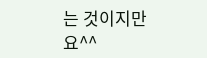는 것이지만요^^